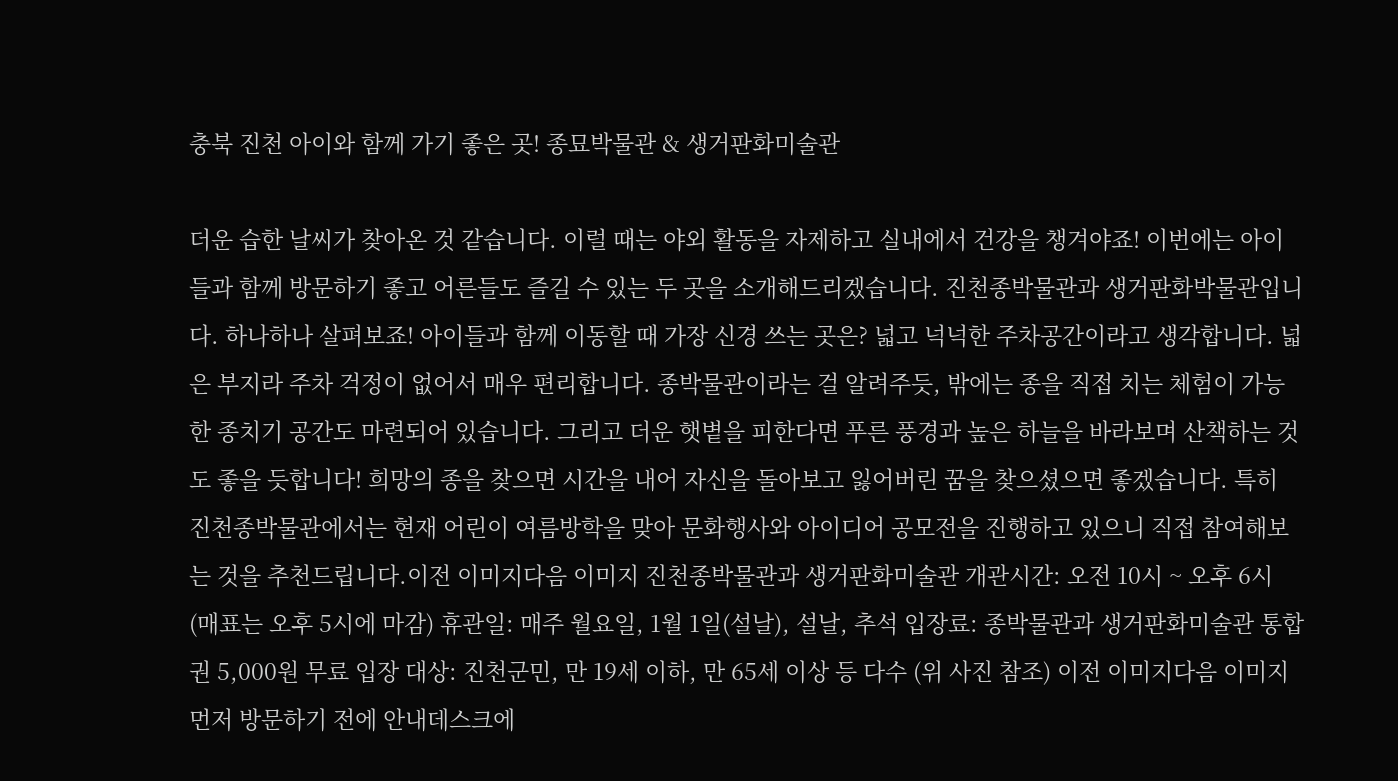충북 진천 아이와 함께 가기 좋은 곳! 종묘박물관 & 생거판화미술관

더운 습한 날씨가 찾아온 것 같습니다. 이럴 때는 야외 활동을 자제하고 실내에서 건강을 챙겨야죠! 이번에는 아이들과 함께 방문하기 좋고 어른들도 즐길 수 있는 두 곳을 소개해드리겠습니다. 진천종박물관과 생거판화박물관입니다. 하나하나 살펴보죠! 아이들과 함께 이동할 때 가장 신경 쓰는 곳은? 넓고 넉넉한 주차공간이라고 생각합니다. 넓은 부지라 주차 걱정이 없어서 매우 편리합니다. 종박물관이라는 걸 알려주듯, 밖에는 종을 직접 치는 체험이 가능한 종치기 공간도 마련되어 있습니다. 그리고 더운 햇볕을 피한다면 푸른 풍경과 높은 하늘을 바라보며 산책하는 것도 좋을 듯합니다! 희망의 종을 찾으면 시간을 내어 자신을 돌아보고 잃어버린 꿈을 찾으셨으면 좋겠습니다. 특히 진천종박물관에서는 현재 어린이 여름방학을 맞아 문화행사와 아이디어 공모전을 진행하고 있으니 직접 참여해보는 것을 추천드립니다.이전 이미지다음 이미지 진천종박물관과 생거판화미술관 개관시간: 오전 10시 ~ 오후 6시 (매표는 오후 5시에 마감) 휴관일: 매주 월요일, 1월 1일(설날), 설날, 추석 입장료: 종박물관과 생거판화미술관 통합권 5,000원 무료 입장 대상: 진천군민, 만 19세 이하, 만 65세 이상 등 다수 (위 사진 참조) 이전 이미지다음 이미지 먼저 방문하기 전에 안내데스크에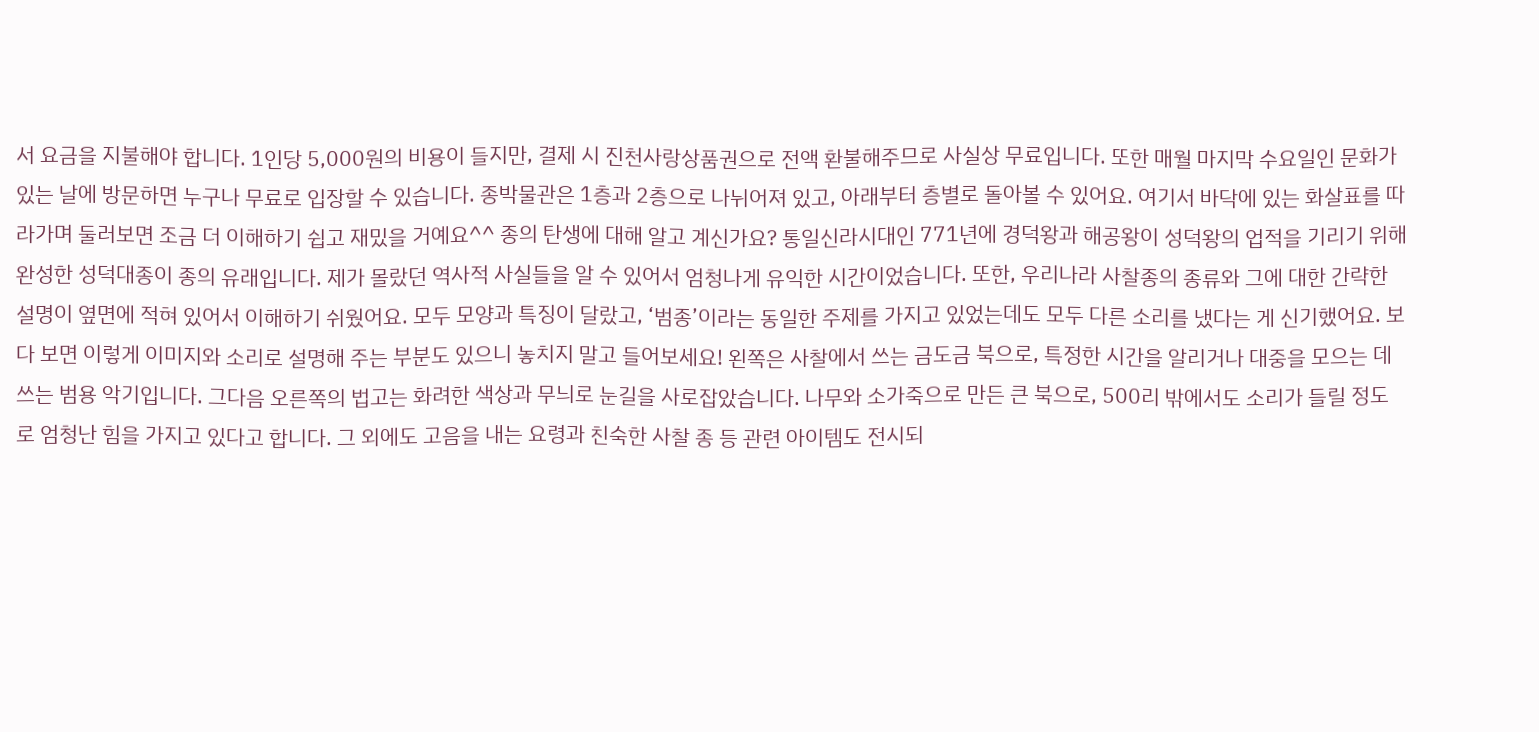서 요금을 지불해야 합니다. 1인당 5,000원의 비용이 들지만, 결제 시 진천사랑상품권으로 전액 환불해주므로 사실상 무료입니다. 또한 매월 마지막 수요일인 문화가 있는 날에 방문하면 누구나 무료로 입장할 수 있습니다. 종박물관은 1층과 2층으로 나뉘어져 있고, 아래부터 층별로 돌아볼 수 있어요. 여기서 바닥에 있는 화살표를 따라가며 둘러보면 조금 더 이해하기 쉽고 재밌을 거예요^^ 종의 탄생에 대해 알고 계신가요? 통일신라시대인 771년에 경덕왕과 해공왕이 성덕왕의 업적을 기리기 위해 완성한 성덕대종이 종의 유래입니다. 제가 몰랐던 역사적 사실들을 알 수 있어서 엄청나게 유익한 시간이었습니다. 또한, 우리나라 사찰종의 종류와 그에 대한 간략한 설명이 옆면에 적혀 있어서 이해하기 쉬웠어요. 모두 모양과 특징이 달랐고, ‘범종’이라는 동일한 주제를 가지고 있었는데도 모두 다른 소리를 냈다는 게 신기했어요. 보다 보면 이렇게 이미지와 소리로 설명해 주는 부분도 있으니 놓치지 말고 들어보세요! 왼쪽은 사찰에서 쓰는 금도금 북으로, 특정한 시간을 알리거나 대중을 모으는 데 쓰는 범용 악기입니다. 그다음 오른쪽의 법고는 화려한 색상과 무늬로 눈길을 사로잡았습니다. 나무와 소가죽으로 만든 큰 북으로, 500리 밖에서도 소리가 들릴 정도로 엄청난 힘을 가지고 있다고 합니다. 그 외에도 고음을 내는 요령과 친숙한 사찰 종 등 관련 아이템도 전시되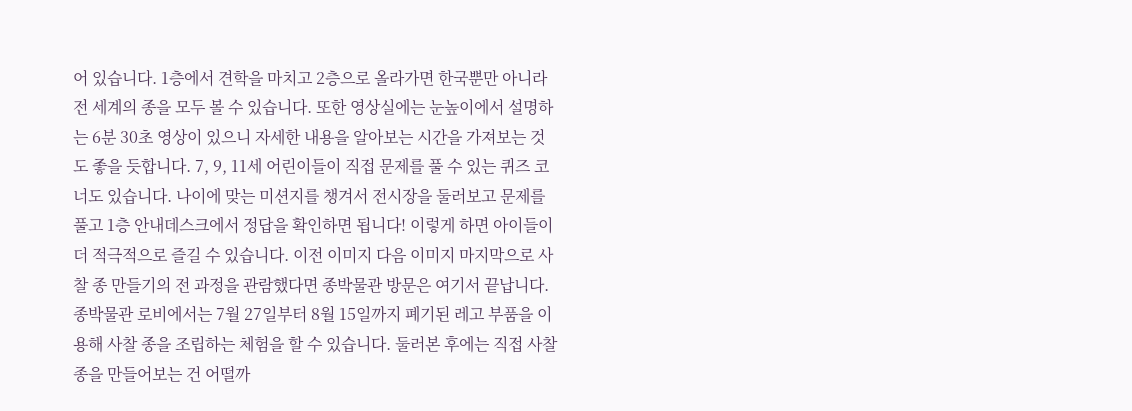어 있습니다. 1층에서 견학을 마치고 2층으로 올라가면 한국뿐만 아니라 전 세계의 종을 모두 볼 수 있습니다. 또한 영상실에는 눈높이에서 설명하는 6분 30초 영상이 있으니 자세한 내용을 알아보는 시간을 가져보는 것도 좋을 듯합니다. 7, 9, 11세 어린이들이 직접 문제를 풀 수 있는 퀴즈 코너도 있습니다. 나이에 맞는 미션지를 챙겨서 전시장을 둘러보고 문제를 풀고 1층 안내데스크에서 정답을 확인하면 됩니다! 이렇게 하면 아이들이 더 적극적으로 즐길 수 있습니다. 이전 이미지 다음 이미지 마지막으로 사찰 종 만들기의 전 과정을 관람했다면 종박물관 방문은 여기서 끝납니다. 종박물관 로비에서는 7월 27일부터 8월 15일까지 폐기된 레고 부품을 이용해 사찰 종을 조립하는 체험을 할 수 있습니다. 둘러본 후에는 직접 사찰 종을 만들어보는 건 어떨까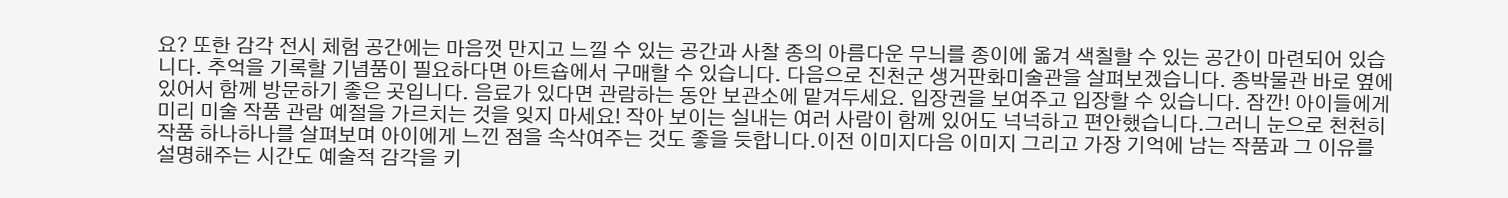요? 또한 감각 전시 체험 공간에는 마음껏 만지고 느낄 수 있는 공간과 사찰 종의 아름다운 무늬를 종이에 옮겨 색칠할 수 있는 공간이 마련되어 있습니다. 추억을 기록할 기념품이 필요하다면 아트숍에서 구매할 수 있습니다. 다음으로 진천군 생거판화미술관을 살펴보겠습니다. 종박물관 바로 옆에 있어서 함께 방문하기 좋은 곳입니다. 음료가 있다면 관람하는 동안 보관소에 맡겨두세요. 입장권을 보여주고 입장할 수 있습니다. 잠깐! 아이들에게 미리 미술 작품 관람 예절을 가르치는 것을 잊지 마세요! 작아 보이는 실내는 여러 사람이 함께 있어도 넉넉하고 편안했습니다.그러니 눈으로 천천히 작품 하나하나를 살펴보며 아이에게 느낀 점을 속삭여주는 것도 좋을 듯합니다.이전 이미지다음 이미지 그리고 가장 기억에 남는 작품과 그 이유를 설명해주는 시간도 예술적 감각을 키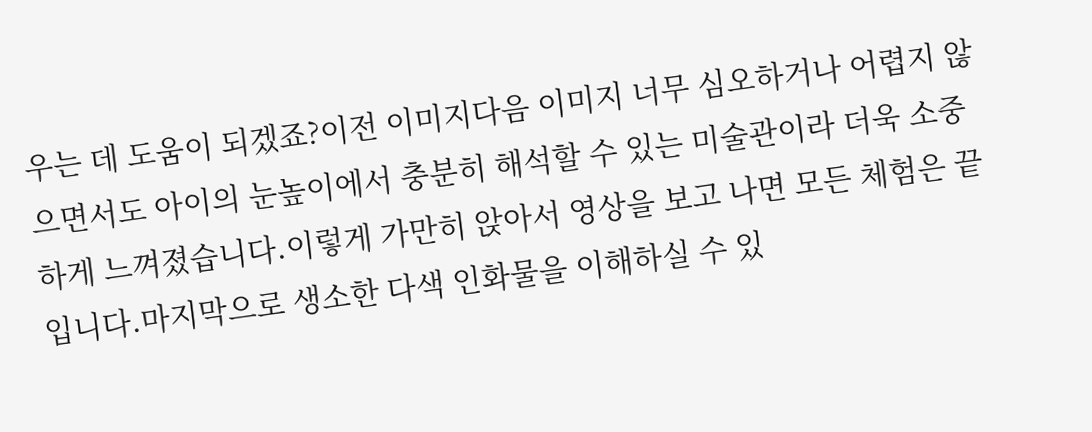우는 데 도움이 되겠죠?이전 이미지다음 이미지 너무 심오하거나 어렵지 않으면서도 아이의 눈높이에서 충분히 해석할 수 있는 미술관이라 더욱 소중하게 느껴졌습니다.이렇게 가만히 앉아서 영상을 보고 나면 모든 체험은 끝입니다.마지막으로 생소한 다색 인화물을 이해하실 수 있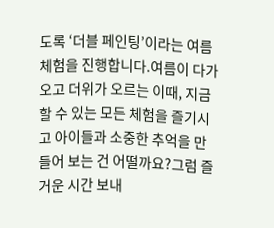도록 ‘더블 페인팅’이라는 여름 체험을 진행합니다.여름이 다가오고 더위가 오르는 이때, 지금 할 수 있는 모든 체험을 즐기시고 아이들과 소중한 추억을 만들어 보는 건 어떨까요?그럼 즐거운 시간 보내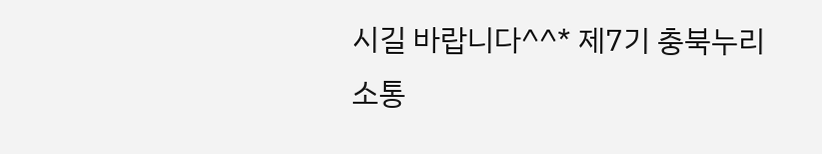시길 바랍니다^^* 제7기 충북누리소통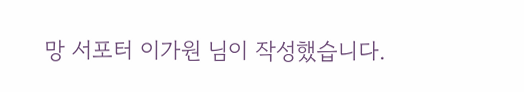망 서포터 이가원 님이 작성했습니다.